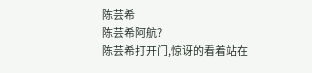陈芸希
陈芸希阿航?
陈芸希打开门,惊讶的看着站在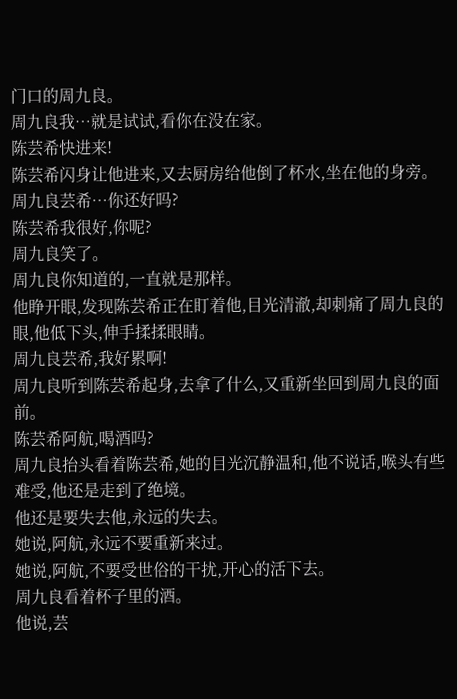门口的周九良。
周九良我…就是试试,看你在没在家。
陈芸希快进来!
陈芸希闪身让他进来,又去厨房给他倒了杯水,坐在他的身旁。
周九良芸希…你还好吗?
陈芸希我很好,你呢?
周九良笑了。
周九良你知道的,一直就是那样。
他睁开眼,发现陈芸希正在盯着他,目光清澈,却刺痛了周九良的眼,他低下头,伸手揉揉眼睛。
周九良芸希,我好累啊!
周九良听到陈芸希起身,去拿了什么,又重新坐回到周九良的面前。
陈芸希阿航,喝酒吗?
周九良抬头看着陈芸希,她的目光沉静温和,他不说话,喉头有些难受,他还是走到了绝境。
他还是要失去他,永远的失去。
她说,阿航,永远不要重新来过。
她说,阿航,不要受世俗的干扰,开心的活下去。
周九良看着杯子里的酒。
他说,芸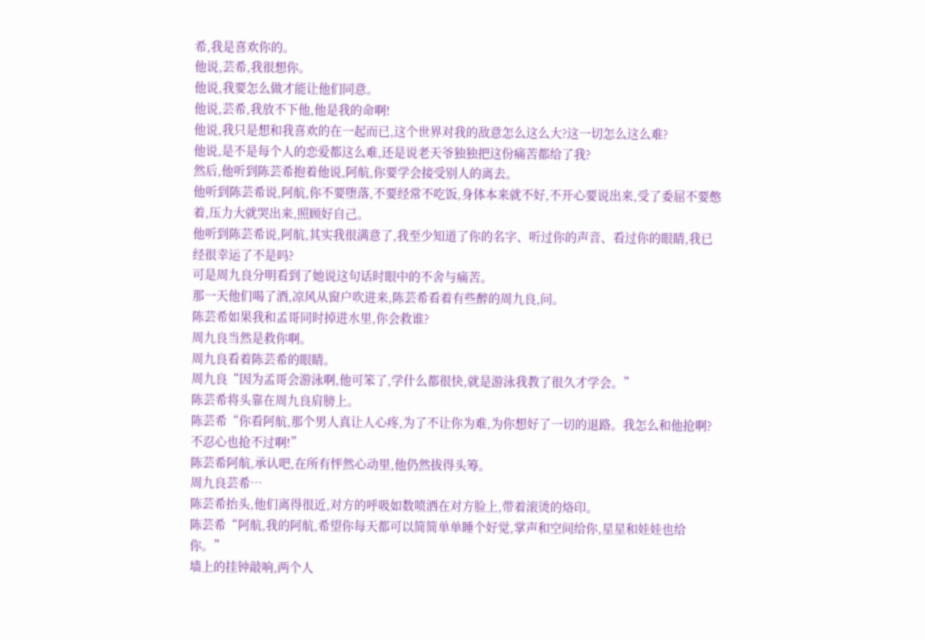希,我是喜欢你的。
他说,芸希,我很想你。
他说,我要怎么做才能让他们同意。
他说,芸希,我放不下他,他是我的命啊!
他说,我只是想和我喜欢的在一起而已,这个世界对我的敌意怎么这么大?这一切怎么这么难?
他说,是不是每个人的恋爱都这么难,还是说老天爷独独把这份痛苦都给了我?
然后,他听到陈芸希抱着他说,阿航,你要学会接受别人的离去。
他听到陈芸希说,阿航,你不要堕落,不要经常不吃饭,身体本来就不好,不开心要说出来,受了委屈不要憋着,压力大就哭出来,照顾好自己。
他听到陈芸希说,阿航,其实我很满意了,我至少知道了你的名字、听过你的声音、看过你的眼睛,我已经很幸运了不是吗?
可是周九良分明看到了她说这句话时眼中的不舍与痛苦。
那一天他们喝了酒,凉风从窗户吹进来,陈芸希看着有些醉的周九良,问。
陈芸希如果我和孟哥同时掉进水里,你会救谁?
周九良当然是救你啊。
周九良看着陈芸希的眼睛。
周九良“因为孟哥会游泳啊,他可笨了,学什么都很快,就是游泳我教了很久才学会。”
陈芸希将头靠在周九良肩膀上。
陈芸希“你看阿航,那个男人真让人心疼,为了不让你为难,为你想好了一切的退路。我怎么和他抢啊?不忍心也抢不过啊!”
陈芸希阿航,承认吧,在所有怦然心动里,他仍然拔得头筹。
周九良芸希…
陈芸希抬头,他们离得很近,对方的呼吸如数喷洒在对方脸上,带着滚烫的烙印。
陈芸希“阿航,我的阿航,希望你每天都可以简简单单睡个好觉,掌声和空间给你,星星和娃娃也给你。”
墙上的挂钟敲响,两个人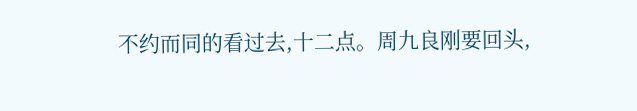不约而同的看过去,十二点。周九良刚要回头,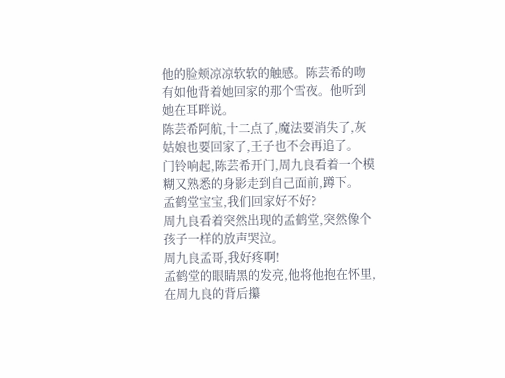他的脸颊凉凉软软的触感。陈芸希的吻有如他背着她回家的那个雪夜。他听到她在耳畔说。
陈芸希阿航,十二点了,魔法要消失了,灰姑娘也要回家了,王子也不会再追了。
门铃响起,陈芸希开门,周九良看着一个模糊又熟悉的身影走到自己面前,蹲下。
孟鹤堂宝宝,我们回家好不好?
周九良看着突然出现的孟鹤堂,突然像个孩子一样的放声哭泣。
周九良孟哥,我好疼啊!
孟鹤堂的眼睛黑的发亮,他将他抱在怀里,在周九良的背后攥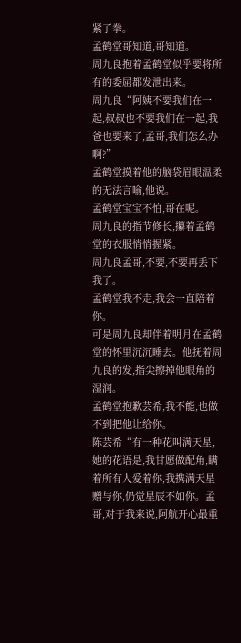紧了拳。
孟鹤堂哥知道,哥知道。
周九良抱着孟鹤堂似乎要将所有的委屈都发泄出来。
周九良“阿姨不要我们在一起,叔叔也不要我们在一起,我爸也要来了,孟哥,我们怎么办啊?”
孟鹤堂摸着他的脑袋眉眼温柔的无法言喻,他说。
孟鹤堂宝宝不怕,哥在呢。
周九良的指节修长,攥着孟鹤堂的衣服悄悄握紧。
周九良孟哥,不要,不要再丢下我了。
孟鹤堂我不走,我会一直陪着你。
可是周九良却伴着明月在孟鹤堂的怀里沉沉睡去。他抚着周九良的发,指尖擦掉他眼角的湿润。
孟鹤堂抱歉芸希,我不能,也做不到把他让给你。
陈芸希“有一种花叫满天星,她的花语是,我甘愿做配角,瞒着所有人爱着你,我携满天星赠与你,仍觉星辰不如你。孟哥,对于我来说,阿航开心最重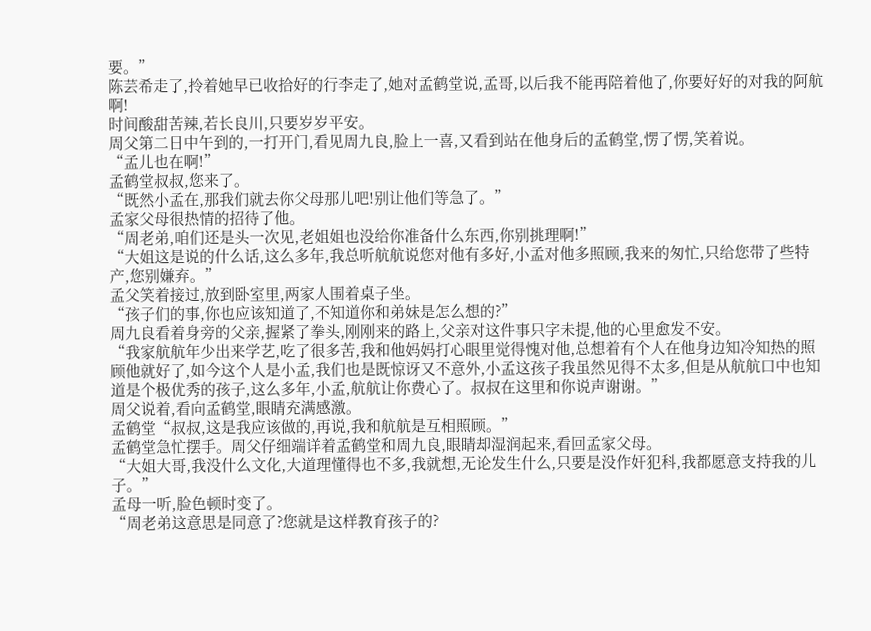要。”
陈芸希走了,拎着她早已收拾好的行李走了,她对孟鹤堂说,孟哥,以后我不能再陪着他了,你要好好的对我的阿航啊!
时间酸甜苦辣,若长良川,只要岁岁平安。
周父第二日中午到的,一打开门,看见周九良,脸上一喜,又看到站在他身后的孟鹤堂,愣了愣,笑着说。
“孟儿也在啊!”
孟鹤堂叔叔,您来了。
“既然小孟在,那我们就去你父母那儿吧!别让他们等急了。”
孟家父母很热情的招待了他。
“周老弟,咱们还是头一次见,老姐姐也没给你准备什么东西,你别挑理啊!”
“大姐这是说的什么话,这么多年,我总听航航说您对他有多好,小孟对他多照顾,我来的匆忙,只给您带了些特产,您别嫌弃。”
孟父笑着接过,放到卧室里,两家人围着桌子坐。
“孩子们的事,你也应该知道了,不知道你和弟妹是怎么想的?”
周九良看着身旁的父亲,握紧了拳头,刚刚来的路上,父亲对这件事只字未提,他的心里愈发不安。
“我家航航年少出来学艺,吃了很多苦,我和他妈妈打心眼里觉得愧对他,总想着有个人在他身边知冷知热的照顾他就好了,如今这个人是小孟,我们也是既惊讶又不意外,小孟这孩子我虽然见得不太多,但是从航航口中也知道是个极优秀的孩子,这么多年,小孟,航航让你费心了。叔叔在这里和你说声谢谢。”
周父说着,看向孟鹤堂,眼睛充满感激。
孟鹤堂“叔叔,这是我应该做的,再说,我和航航是互相照顾。”
孟鹤堂急忙摆手。周父仔细端详着孟鹤堂和周九良,眼睛却湿润起来,看回孟家父母。
“大姐大哥,我没什么文化,大道理懂得也不多,我就想,无论发生什么,只要是没作奸犯科,我都愿意支持我的儿子。”
孟母一听,脸色顿时变了。
“周老弟这意思是同意了?您就是这样教育孩子的?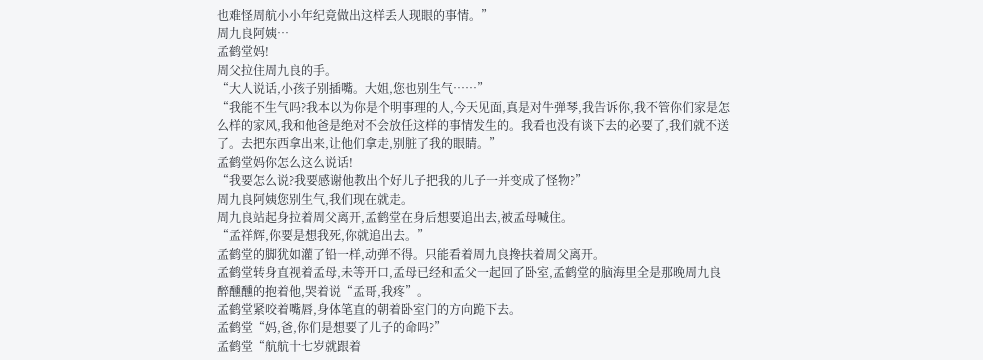也难怪周航小小年纪竟做出这样丢人现眼的事情。”
周九良阿姨…
孟鹤堂妈!
周父拉住周九良的手。
“大人说话,小孩子别插嘴。大姐,您也别生气……”
“我能不生气吗?我本以为你是个明事理的人,今天见面,真是对牛弹琴,我告诉你,我不管你们家是怎么样的家风,我和他爸是绝对不会放任这样的事情发生的。我看也没有谈下去的必要了,我们就不送了。去把东西拿出来,让他们拿走,别脏了我的眼睛。”
孟鹤堂妈你怎么这么说话!
“我要怎么说?我要感谢他教出个好儿子把我的儿子一并变成了怪物?”
周九良阿姨您别生气,我们现在就走。
周九良站起身拉着周父离开,孟鹤堂在身后想要追出去,被孟母喊住。
“孟祥辉,你要是想我死,你就追出去。”
孟鹤堂的脚犹如灌了铅一样,动弹不得。只能看着周九良搀扶着周父离开。
孟鹤堂转身直视着孟母,未等开口,孟母已经和孟父一起回了卧室,孟鹤堂的脑海里全是那晚周九良醉醺醺的抱着他,哭着说“孟哥,我疼”。
孟鹤堂紧咬着嘴唇,身体笔直的朝着卧室门的方向跪下去。
孟鹤堂“妈,爸,你们是想要了儿子的命吗?”
孟鹤堂“航航十七岁就跟着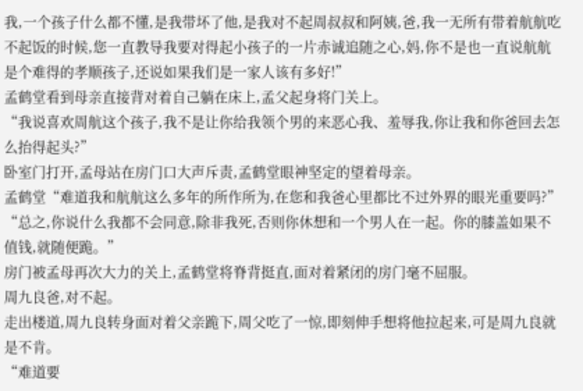我,一个孩子什么都不懂,是我带坏了他,是我对不起周叔叔和阿姨,爸,我一无所有带着航航吃不起饭的时候,您一直教导我要对得起小孩子的一片赤诚追随之心,妈,你不是也一直说航航是个难得的孝顺孩子,还说如果我们是一家人该有多好!”
孟鹤堂看到母亲直接背对着自己躺在床上,孟父起身将门关上。
“我说喜欢周航这个孩子,我不是让你给我领个男的来恶心我、羞辱我,你让我和你爸回去怎么抬得起头?”
卧室门打开,孟母站在房门口大声斥责,孟鹤堂眼神坚定的望着母亲。
孟鹤堂“难道我和航航这么多年的所作所为,在您和我爸心里都比不过外界的眼光重要吗?”
“总之,你说什么我都不会同意,除非我死,否则你休想和一个男人在一起。你的膝盖如果不值钱,就随便跪。”
房门被孟母再次大力的关上,孟鹤堂将脊背挺直,面对着紧闭的房门毫不屈服。
周九良爸,对不起。
走出楼道,周九良转身面对着父亲跪下,周父吃了一惊,即刻伸手想将他拉起来,可是周九良就是不肯。
“难道要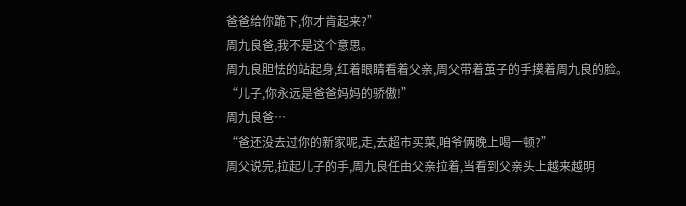爸爸给你跪下,你才肯起来?”
周九良爸,我不是这个意思。
周九良胆怯的站起身,红着眼睛看着父亲,周父带着茧子的手摸着周九良的脸。
“儿子,你永远是爸爸妈妈的骄傲!”
周九良爸…
“爸还没去过你的新家呢,走,去超市买菜,咱爷俩晚上喝一顿?”
周父说完,拉起儿子的手,周九良任由父亲拉着,当看到父亲头上越来越明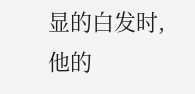显的白发时,他的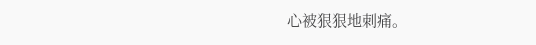心被狠狠地刺痛。